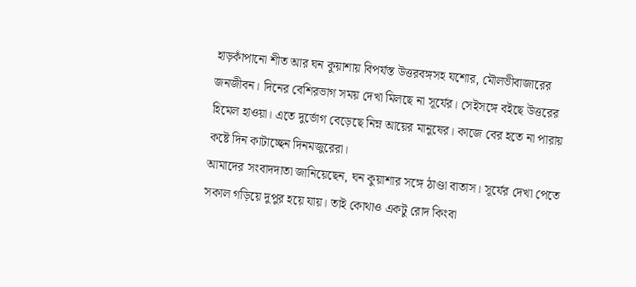হাড়কাঁপানো শীত আর ঘন কুয়াশায় বিপর্যস্ত উত্তরবঙ্গসহ যশোর, মৌলভীবাজারের জনজীবন। দিনের বেশিরভাগ সময় দেখা মিলছে না সূর্যের। সেইসঙ্গে বইছে উত্তরের হিমেল হাওয়া। এতে দুর্ভোগ বেড়েছে নিম্ন আয়ের মানুষের। কাজে বের হতে না পারায় কষ্টে দিন কাটাচ্ছেন দিনমজুরেরা।
আমাদের সংবাদদাতা জানিয়েছেন, ঘন কুয়াশার সঙ্গে ঠাণ্ডা বাতাস। সূর্যের দেখা পেতে সকাল গড়িয়ে দুপুর হয়ে যায়। তাই কোথাও একটু রোদ কিংবা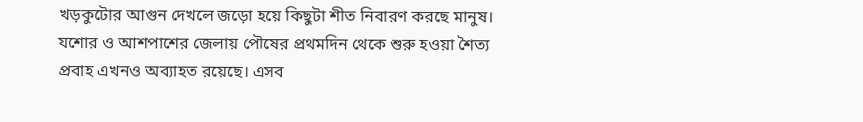খড়কুটোর আগুন দেখলে জড়ো হয়ে কিছুটা শীত নিবারণ করছে মানুষ।
যশোর ও আশপাশের জেলায় পৌষের প্রথমদিন থেকে শুরু হওয়া শৈত্য প্রবাহ এখনও অব্যাহত রয়েছে। এসব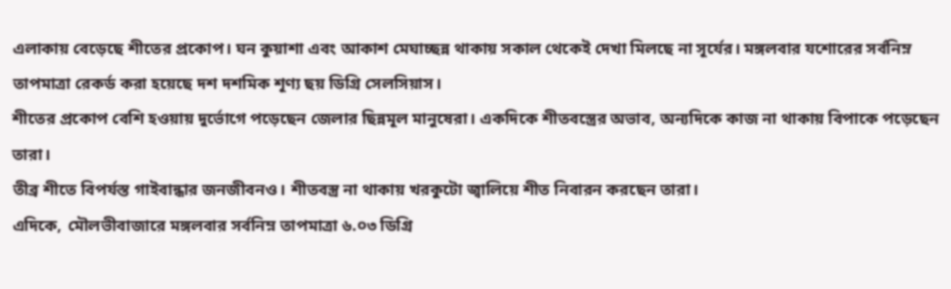এলাকায় বেড়েছে শীতের প্রকোপ। ঘন কুয়াশা এবং আকাশ মেঘাচ্ছন্ন থাকায় সকাল থেকেই দেখা মিলছে না সূর্যের। মঙ্গলবার যশোরের সর্বনিম্ন তাপমাত্রা রেকর্ড করা হয়েছে দশ দশমিক শূণ্য ছয় ডিগ্রি সেলসিয়াস।
শীতের প্রকোপ বেশি হওয়ায় দুর্ভোগে পড়েছেন জেলার ছিন্নমূল মানুষেরা। একদিকে শীতবস্ত্রের অভাব, অন্যদিকে কাজ না থাকায় বিপাকে পড়েছেন তারা।
তীব্র শীতে বিপর্যস্ত গাইবান্ধার জনজীবনও। শীতবস্ত্র না থাকায় খরকুটো জ্বালিয়ে শীত নিবারন করছেন তারা।
এদিকে, মৌলভীবাজারে মঙ্গলবার সর্বনিম্ন তাপমাত্রা ৬.০৩ ডিগ্রি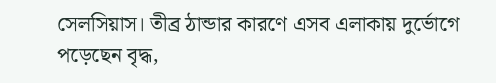সেলসিয়াস। তীব্র ঠান্ডার কারণে এসব এলাকায় দুর্ভোগে পড়েছেন বৃদ্ধ,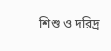শিশু ও দরিদ্র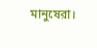মানুষেরা।